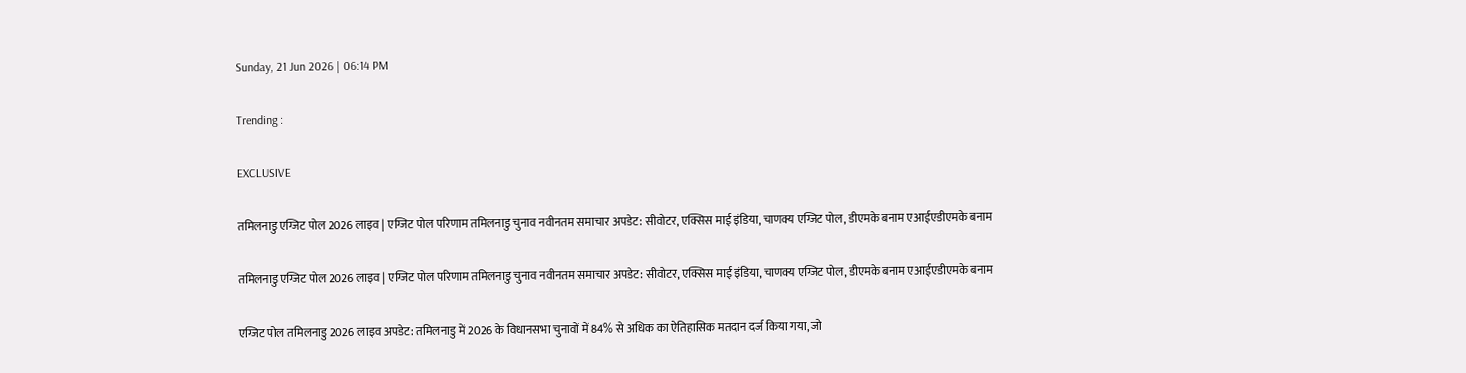Sunday, 21 Jun 2026 | 06:14 PM

Trending :

EXCLUSIVE

तमिलनाडु एग्जिट पोल 2026 लाइव | एग्जिट पोल परिणाम तमिलनाडु चुनाव नवीनतम समाचार अपडेट: सीवोटर, एक्सिस माई इंडिया, चाणक्य एग्जिट पोल, डीएमके बनाम एआईएडीएमके बनाम

तमिलनाडु एग्जिट पोल 2026 लाइव | एग्जिट पोल परिणाम तमिलनाडु चुनाव नवीनतम समाचार अपडेट: सीवोटर, एक्सिस माई इंडिया, चाणक्य एग्जिट पोल, डीएमके बनाम एआईएडीएमके बनाम

एग्जिट पोल तमिलनाडु 2026 लाइव अपडेट: तमिलनाडु में 2026 के विधानसभा चुनावों में 84% से अधिक का ऐतिहासिक मतदान दर्ज किया गया, जो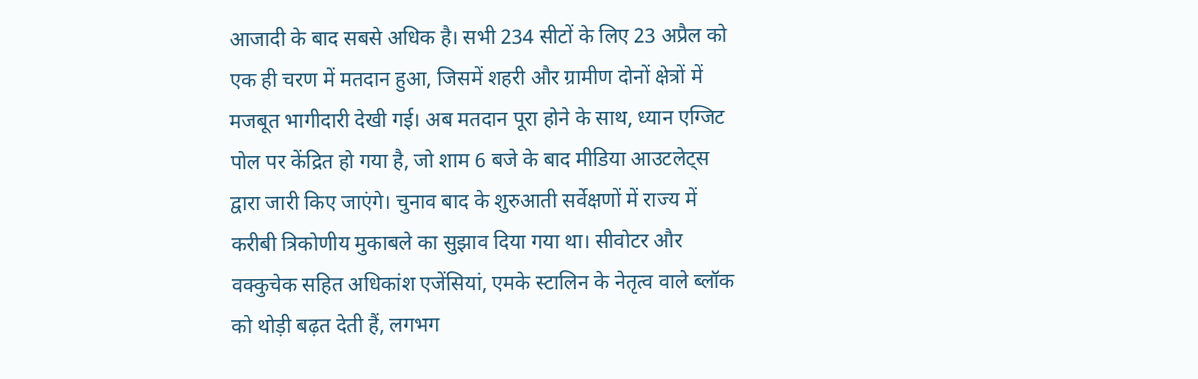आजादी के बाद सबसे अधिक है। सभी 234 सीटों के लिए 23 अप्रैल को एक ही चरण में मतदान हुआ, जिसमें शहरी और ग्रामीण दोनों क्षेत्रों में मजबूत भागीदारी देखी गई। अब मतदान पूरा होने के साथ, ध्यान एग्जिट पोल पर केंद्रित हो गया है, जो शाम 6 बजे के बाद मीडिया आउटलेट्स द्वारा जारी किए जाएंगे। चुनाव बाद के शुरुआती सर्वेक्षणों में राज्य में करीबी त्रिकोणीय मुकाबले का सुझाव दिया गया था। सीवोटर और वक्कुचेक सहित अधिकांश एजेंसियां, एमके स्टालिन के नेतृत्व वाले ब्लॉक को थोड़ी बढ़त देती हैं, लगभग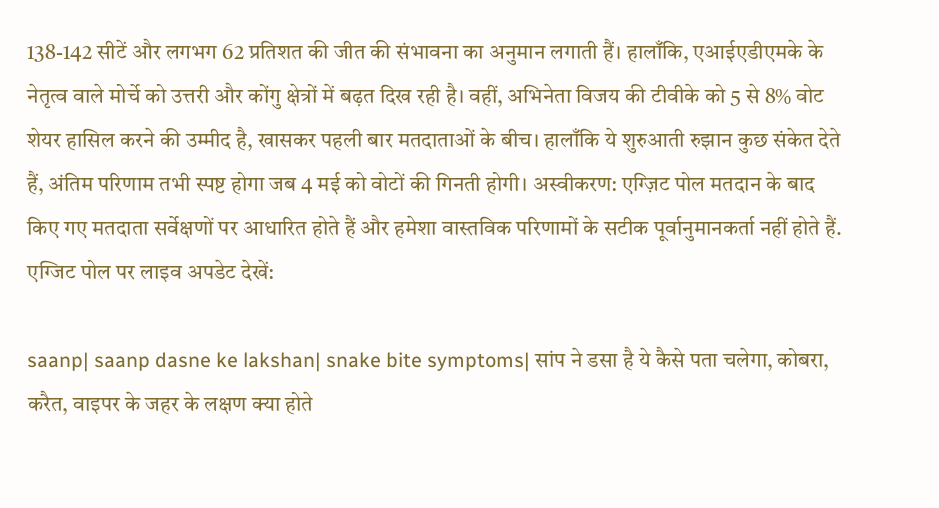138-142 सीटें और लगभग 62 प्रतिशत की जीत की संभावना का अनुमान लगाती हैं। हालाँकि, एआईएडीएमके के नेतृत्व वाले मोर्चे को उत्तरी और कोंगु क्षेत्रों में बढ़त दिख रही है। वहीं, अभिनेता विजय की टीवीके को 5 से 8% वोट शेयर हासिल करने की उम्मीद है, खासकर पहली बार मतदाताओं के बीच। हालाँकि ये शुरुआती रुझान कुछ संकेत देते हैं, अंतिम परिणाम तभी स्पष्ट होगा जब 4 मई को वोटों की गिनती होगी। अस्वीकरण: एग्ज़िट पोल मतदान के बाद किए गए मतदाता सर्वेक्षणों पर आधारित होते हैं और हमेशा वास्तविक परिणामों के सटीक पूर्वानुमानकर्ता नहीं होते हैं. एग्जिट पोल पर लाइव अपडेट देखें:

saanp| saanp dasne ke lakshan| snake bite symptoms| सांप ने डसा है ये कैसे पता चलेगा, कोबरा, करैत, वाइपर के जहर के लक्षण क्या होते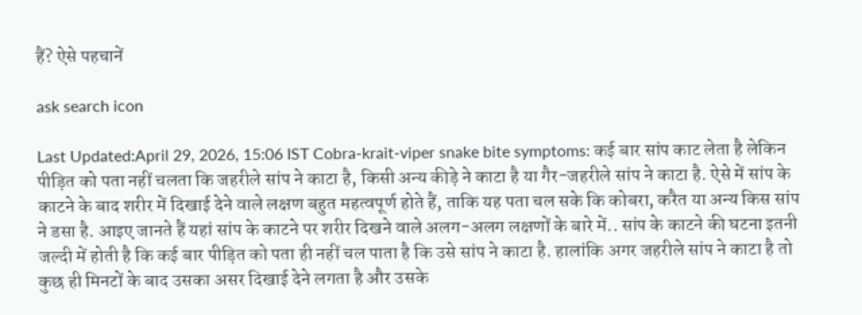हैं? ऐसे पहचानें

ask search icon

Last Updated:April 29, 2026, 15:06 IST Cobra-krait-viper snake bite symptoms: कई बार सांप काट लेता है लेक‍िन पीड़ि‍त को पता नहीं चलता क‍ि जहरीले सांप ने काटा है, क‍िसी अन्‍य कीड़े ने काटा है या गैर-जहरीले सांप ने काटा है. ऐसे में सांप के काटने के बाद शरीर में द‍िखाई देने वाले लक्षण बहुत महत्‍वपूर्ण होते हैं, ताक‍ि यह पता चल सके क‍ि कोबरा, करैत या अन्‍य क‍िस सांप ने डसा है. आइए जानते हैं यहां सांप के काटने पर शरीर द‍िखने वाले अलग-अलग लक्षणों के बारे में.. सांप के काटने की घटना इतनी जल्दी में होती है कि कई बार पीड़ित को पता ही नहीं चल पाता है कि उसे सांप ने काटा है. हालांकि अगर जहरीले सांप ने काटा है तो कुछ ही मिनटों के बाद उसका असर दिखाई देने लगता है और उसके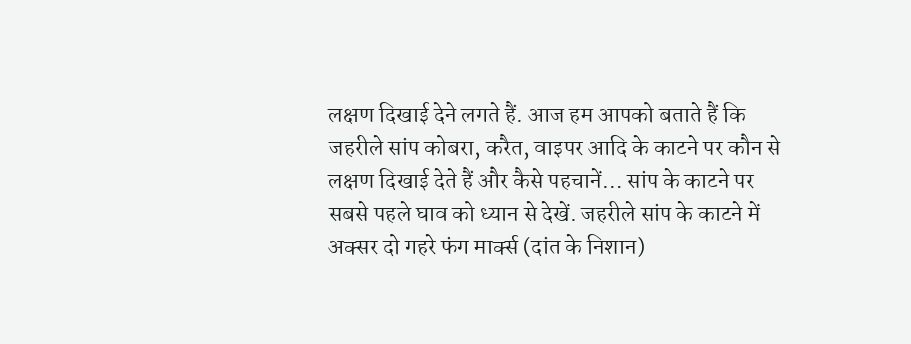लक्षण दिखाई देने लगते हैं. आज हम आपको बताते हैं कि जहरीले सांप कोबरा, करैत, वाइपर आदि के काटने पर कौन से लक्षण दिखाई देते हैं और कैसे पहचानें… सांप के काटने पर सबसे पहले घाव को ध्यान से देखें. जहरीले सांप के काटने में अक्सर दो गहरे फंग मार्क्स (दांत के निशान)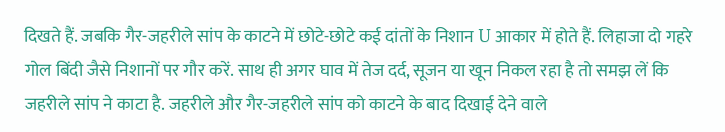दिखते हैं. जबकि गैर-जहरीले सांप के काटने में छोटे-छोटे कई दांतों के निशान U आकार में होते हैं. लिहाजा दो गहरे गोल बिंदी जैसे निशानों पर गौर करें. साथ ही अगर घाव में तेज दर्द, सूजन या खून निकल रहा है तो समझ लें कि जहरीले सांप ने काटा है. जहरीले और गैर-जहरीले सांप को काटने के बाद दिखाई देने वाले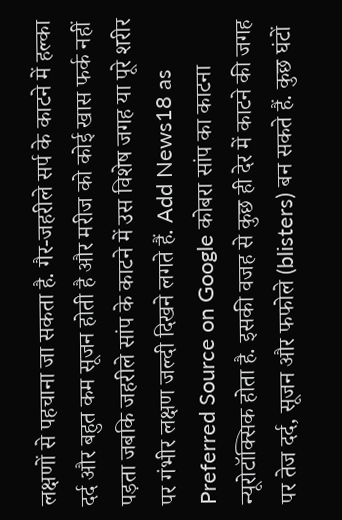लक्षणों से पहचाना जा सकता है. गैर-जहरीले सर्प के काटने में हल्का दर्द और बहुत कम सूजन होती है और मरीज को कोई खास फर्क नहीं पड़ता जबकि जहरीले सांप के काटने में उस विशेष जगह या पूरे शरीर पर गंभीर लक्षण जल्दी दिखने लगते हैं. Add News18 as Preferred Source on Google कोबरा सांप का काटना न्यूरोटॉक्सिक होता है. इसकी वजह से कुछ ही देर में काटने की जगह पर तेज दर्द, सूजन और फफोले (blisters) बन सकते हैं. कुछ घंटों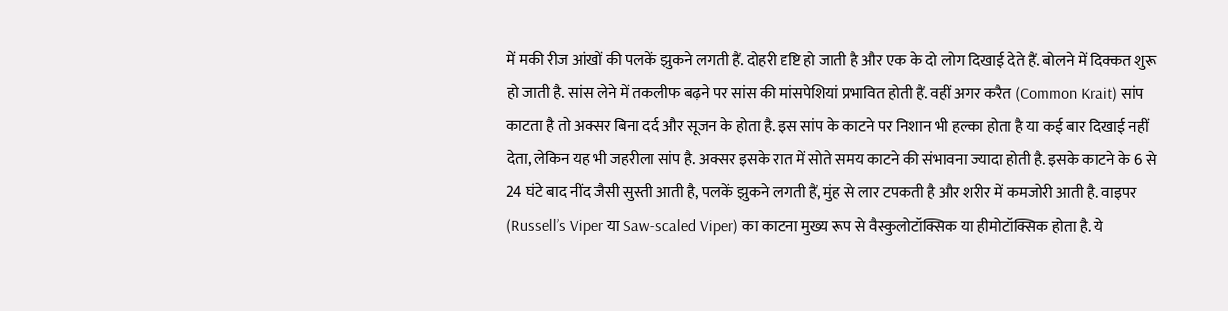में मकी रीज आंखों की पलकें झुकने लगती हैं. दोहरी दृष्टि हो जाती है और एक के दो लोग दिखाई देते हैं. बोलने में दिक्कत शुरू हो जाती है. सांस लेने में तकलीफ बढ़ने पर सांस की मांसपेशियां प्रभावित होती हैं. वहीं अगर करैत (Common Krait) सांप काटता है तो अक्सर बिना दर्द और सूजन के होता है. इस सांप के काटने पर निशान भी हल्का होता है या कई बार दिखाई नहीं देता, लेकिन यह भी जहरीला सांप है. अक्सर इसके रात में सोते समय काटने की संभावना ज्यादा होती है. इसके काटने के 6 से 24 घंटे बाद नींद जैसी सुस्ती आती है, पलकें झुकने लगती हैं, मुंह से लार टपकती है और शरीर में कमजोरी आती है. वाइपर (Russell’s Viper या Saw-scaled Viper) का काटना मुख्य रूप से वैस्कुलोटॉक्सिक या हीमोटॉक्सिक होता है. ये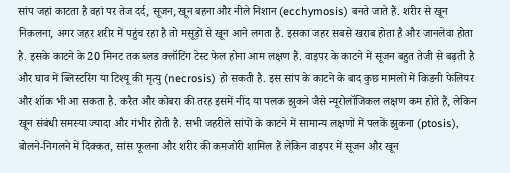सांप जहां काटता है वहां पर तेज दर्द, सूजन, खून बहना और नीले निशान (ecchymosis) बनते जाते हैं. शरीर से खून निकलना, अगर जहर शरीर में पहुंच रहा है तो मसूड़ों से खून आने लगता है. इसका जहर सबसे खराब होता है और जानलेवा होता है. इसके काटने के 20 मिनट तक ब्लड क्लॉटिंग टेस्ट फेल होना आम लक्षण हैं. वाइपर के काटने में सूजन बहुत तेजी से बढ़ती है और घाव में ब्लिस्टरिंग या टिश्यू की मृत्यु (necrosis) हो सकती है. इस सांप के काटने के बाद कुछ मामलों में किडनी फेलियर और शॉक भी आ सकता है. करैत और कोबरा की तरह इसमें नींद या पलक झुकने जैसे न्यूरोलॉजिकल लक्षण कम होते हैं, लेकिन खून संबंधी समस्या ज्यादा और गंभीर होती है. सभी जहरीले सांपों के काटने में सामान्य लक्षणों में पलकें झुकना (ptosis), बोलने-निगलने में दिक्कत, सांस फूलना और शरीर की कमजोरी शामिल हैं लेकिन वाइपर में सूजन और खून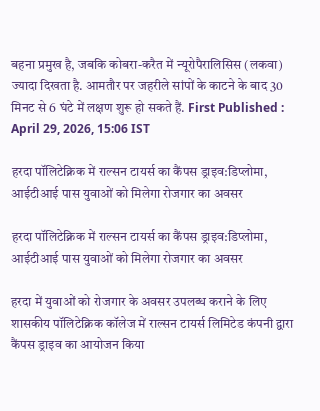बहना प्रमुख है, जबकि कोबरा-करैत में न्यूरोपैरालिसिस (लकवा) ज्यादा दिखता है. आमतौर पर जहरीले सांपों के काटने के बाद 30 मिनट से 6 घंटे में लक्षण शुरू हो सकते हैं. First Published : April 29, 2026, 15:06 IST

हरदा पॉलिटेक्निक में राल्सन टायर्स का कैंपस ड्राइव:डिप्लोमा, आईटीआई पास युवाओं को मिलेगा रोजगार का अवसर

हरदा पॉलिटेक्निक में राल्सन टायर्स का कैंपस ड्राइव:डिप्लोमा, आईटीआई पास युवाओं को मिलेगा रोजगार का अवसर

हरदा में युवाओं को रोजगार के अवसर उपलब्ध कराने के लिए शासकीय पॉलिटेक्निक कॉलेज में राल्सन टायर्स लिमिटेड कंपनी द्वारा कैंपस ड्राइव का आयोजन किया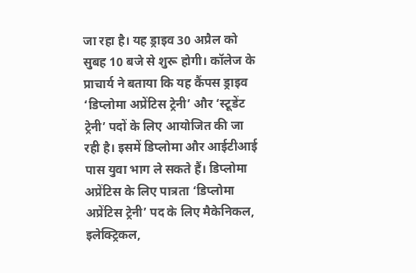जा रहा है। यह ड्राइव 30 अप्रैल को सुबह 10 बजे से शुरू होगी। कॉलेज के प्राचार्य ने बताया कि यह कैंपस ड्राइव ‘डिप्लोमा अप्रेंटिस ट्रेनी’ और ‘स्टूडेंट ट्रेनी’ पदों के लिए आयोजित की जा रही है। इसमें डिप्लोमा और आईटीआई पास युवा भाग ले सकते हैं। डिप्लोमा अप्रेंटिस के लिए पात्रता ‘डिप्लोमा अप्रेंटिस ट्रेनी’ पद के लिए मैकेनिकल, इलेक्ट्रिकल,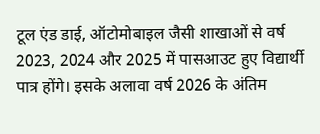टूल एंड डाई, ऑटोमोबाइल जैसी शाखाओं से वर्ष 2023, 2024 और 2025 में पासआउट हुए विद्यार्थी पात्र होंगे। इसके अलावा वर्ष 2026 के अंतिम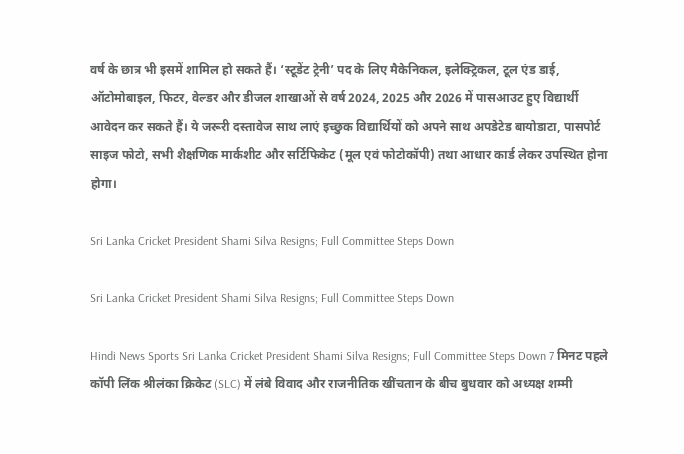वर्ष के छात्र भी इसमें शामिल हो सकते हैं। ‘स्टूडेंट ट्रेनी’ पद के लिए मैकेनिकल, इलेक्ट्रिकल, टूल एंड डाई, ऑटोमोबाइल, फिटर, वेल्डर और डीजल शाखाओं से वर्ष 2024, 2025 और 2026 में पासआउट हुए विद्यार्थी आवेदन कर सकते हैं। ये जरूरी दस्तावेज साथ लाएं इच्छुक विद्यार्थियों को अपने साथ अपडेटेड बायोडाटा, पासपोर्ट साइज फोटो, सभी शैक्षणिक मार्कशीट और सर्टिफिकेट (मूल एवं फोटोकॉपी) तथा आधार कार्ड लेकर उपस्थित होना होगा।

Sri Lanka Cricket President Shami Silva Resigns; Full Committee Steps Down

Sri Lanka Cricket President Shami Silva Resigns; Full Committee Steps Down

Hindi News Sports Sri Lanka Cricket President Shami Silva Resigns; Full Committee Steps Down 7 मिनट पहले कॉपी लिंक श्रीलंका क्रिकेट (SLC) में लंबे विवाद और राजनीतिक खींचतान के बीच बुधवार को अध्यक्ष शम्मी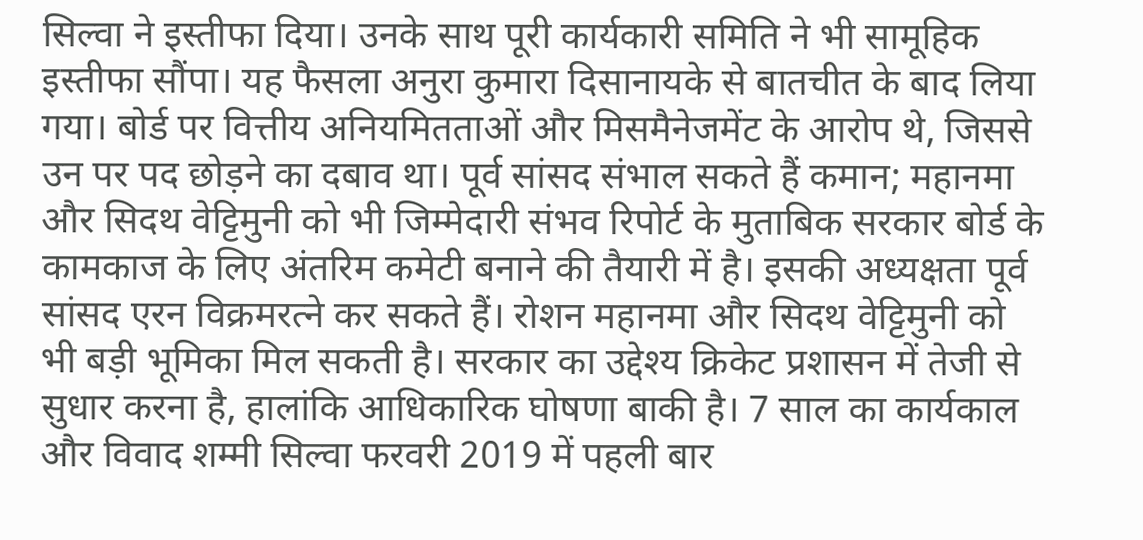सिल्वा ने इस्तीफा दिया। उनके साथ पूरी कार्यकारी समिति ने भी सामूहिक इस्तीफा सौंपा। यह फैसला अनुरा कुमारा दिसानायके से बातचीत के बाद लिया गया। बोर्ड पर वित्तीय अनियमितताओं और मिसमैनेजमेंट के आरोप थे, जिससे उन पर पद छोड़ने का दबाव था। पूर्व सांसद संभाल सकते हैं कमान; महानमा और सिदथ वेट्टिमुनी को भी जिम्मेदारी संभव रिपोर्ट के मुताबिक सरकार बोर्ड के कामकाज के लिए अंतरिम कमेटी बनाने की तैयारी में है। इसकी अध्यक्षता पूर्व सांसद एरन विक्रमरत्ने कर सकते हैं। रोशन महानमा और सिदथ वेट्टिमुनी को भी बड़ी भूमिका मिल सकती है। सरकार का उद्देश्य क्रिकेट प्रशासन में तेजी से सुधार करना है, हालांकि आधिकारिक घोषणा बाकी है। 7 साल का कार्यकाल और विवाद शम्मी सिल्वा फरवरी 2019 में पहली बार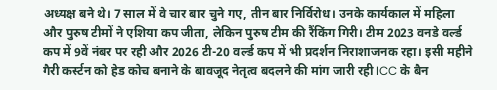अध्यक्ष बने थे। 7 साल में वे चार बार चुने गए, तीन बार निर्विरोध। उनके कार्यकाल में महिला और पुरुष टीमों ने एशिया कप जीता, लेकिन पुरुष टीम की रैंकिंग गिरी। टीम 2023 वनडे वर्ल्ड कप में 9वें नंबर पर रही और 2026 टी-20 वर्ल्ड कप में भी प्रदर्शन निराशाजनक रहा। इसी महीने गैरी कर्स्टन को हेड कोच बनाने के बावजूद नेतृत्व बदलने की मांग जारी रही ICC के बैन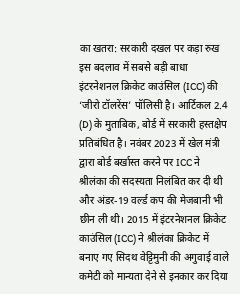का खतरा: सरकारी दखल पर कड़ा रुख इस बदलाव में सबसे बड़ी बाधा इंटरनेशनल क्रिकेट काउंसिल (ICC) की ‘जीरो टॉलरेंस’ पॉलिसी है। आर्टिकल 2.4 (D) के मुताबिक, बोर्ड में सरकारी हस्तक्षेप प्रतिबंधित है। नवंबर 2023 में खेल मंत्री द्वारा बोर्ड बर्खास्त करने पर ICC ने श्रीलंका की सदस्यता निलंबित कर दी थी और अंडर-19 वर्ल्ड कप की मेजबानी भी छीन ली थी। 2015 में इंटरनेशनल क्रिकेट काउंसिल (ICC) ने श्रीलंका क्रिकेट में बनाए गए सिदथ वेट्टिमुनी की अगुवाई वाले कमेटी को मान्यता देने से इनकार कर दिया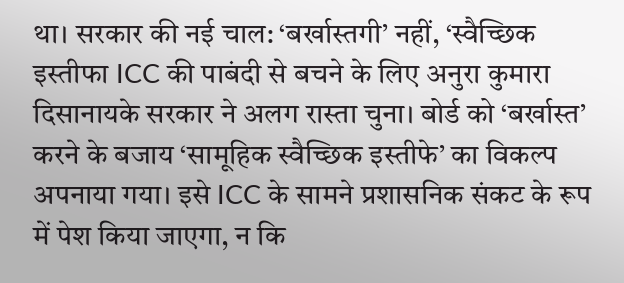था। सरकार की नई चाल: ‘बर्खास्तगी’ नहीं, ‘स्वैच्छिक इस्तीफा ICC की पाबंदी से बचने के लिए अनुरा कुमारा दिसानायके सरकार ने अलग रास्ता चुना। बोर्ड को ‘बर्खास्त’ करने के बजाय ‘सामूहिक स्वैच्छिक इस्तीफे’ का विकल्प अपनाया गया। इसे ICC के सामने प्रशासनिक संकट के रूप में पेश किया जाएगा, न कि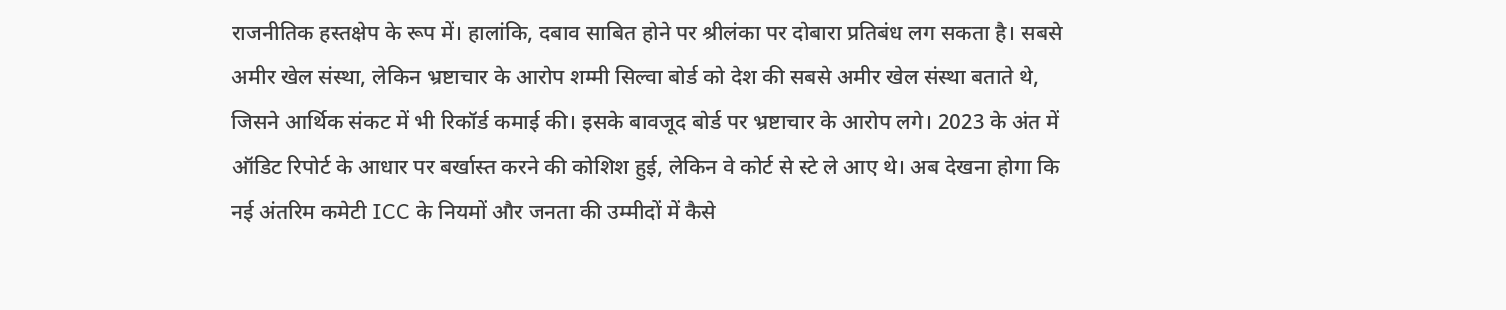राजनीतिक हस्तक्षेप के रूप में। हालांकि, दबाव साबित होने पर श्रीलंका पर दोबारा प्रतिबंध लग सकता है। सबसे अमीर खेल संस्था, लेकिन भ्रष्टाचार के आरोप शम्मी सिल्वा बोर्ड को देश की सबसे अमीर खेल संस्था बताते थे, जिसने आर्थिक संकट में भी रिकॉर्ड कमाई की। इसके बावजूद बोर्ड पर भ्रष्टाचार के आरोप लगे। 2023 के अंत में ऑडिट रिपोर्ट के आधार पर बर्खास्त करने की कोशिश हुई, लेकिन वे कोर्ट से स्टे ले आए थे। अब देखना होगा कि नई अंतरिम कमेटी ICC के नियमों और जनता की उम्मीदों में कैसे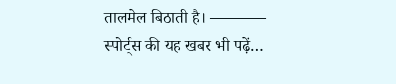तालमेल बिठाती है। ———– स्पोर्ट्स की यह खबर भी पढ़ें…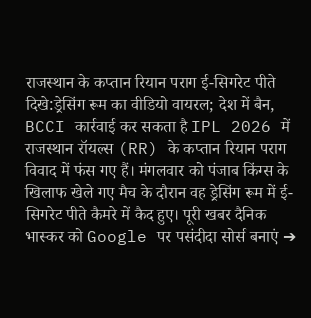राजस्थान के कप्तान रियान पराग ई-सिगरेट पीते दिखे:ड्रेसिंग रूम का वीडियो वायरल; देश में बैन, BCCI कार्रवाई कर सकता है IPL 2026 में राजस्थान रॉयल्स (RR) के कप्तान रियान पराग विवाद में फंस गए हैं। मंगलवार को पंजाब किंग्स के खिलाफ खेले गए मैच के दौरान वह ड्रेसिंग रूम में ई-सिगरेट पीते कैमरे में कैद हुए। पूरी खबर दैनिक भास्कर को Google पर पसंदीदा सोर्स बनाएं ➔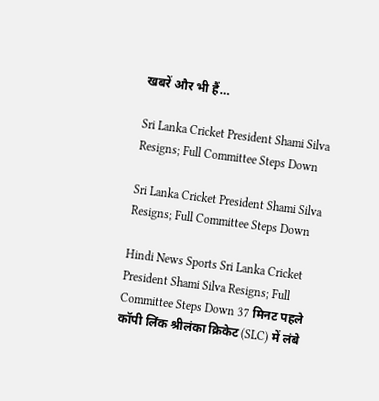खबरें और भी हैं…

Sri Lanka Cricket President Shami Silva Resigns; Full Committee Steps Down

Sri Lanka Cricket President Shami Silva Resigns; Full Committee Steps Down

Hindi News Sports Sri Lanka Cricket President Shami Silva Resigns; Full Committee Steps Down 37 मिनट पहले कॉपी लिंक श्रीलंका क्रिकेट (SLC) में लंबे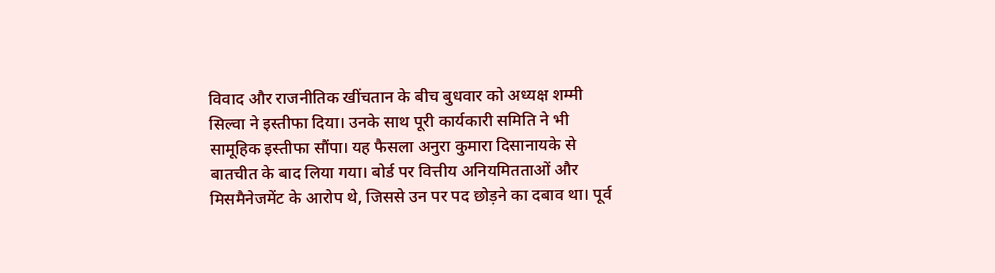विवाद और राजनीतिक खींचतान के बीच बुधवार को अध्यक्ष शम्मी सिल्वा ने इस्तीफा दिया। उनके साथ पूरी कार्यकारी समिति ने भी सामूहिक इस्तीफा सौंपा। यह फैसला अनुरा कुमारा दिसानायके से बातचीत के बाद लिया गया। बोर्ड पर वित्तीय अनियमितताओं और मिसमैनेजमेंट के आरोप थे, जिससे उन पर पद छोड़ने का दबाव था। पूर्व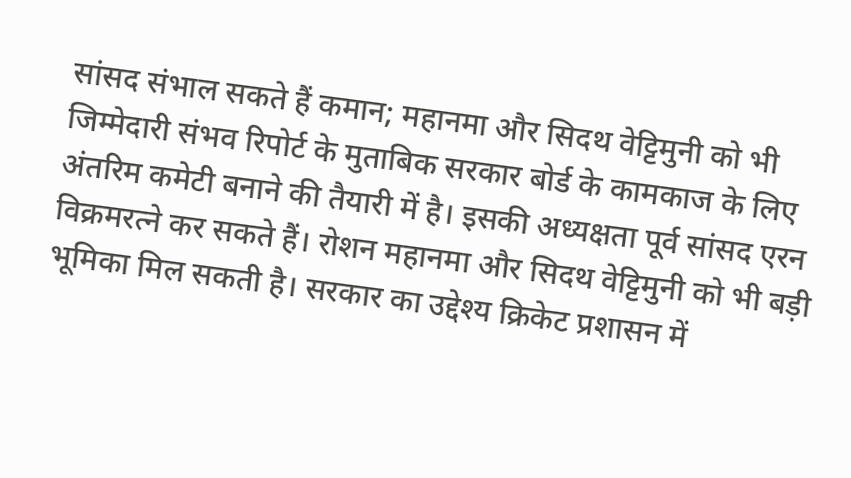सांसद संभाल सकते हैं कमान; महानमा और सिदथ वेट्टिमुनी को भी जिम्मेदारी संभव रिपोर्ट के मुताबिक सरकार बोर्ड के कामकाज के लिए अंतरिम कमेटी बनाने की तैयारी में है। इसकी अध्यक्षता पूर्व सांसद एरन विक्रमरत्ने कर सकते हैं। रोशन महानमा और सिदथ वेट्टिमुनी को भी बड़ी भूमिका मिल सकती है। सरकार का उद्देश्य क्रिकेट प्रशासन में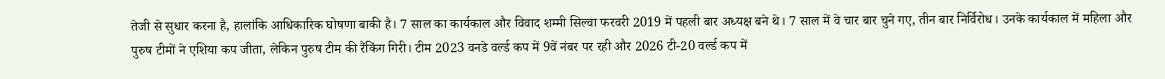तेजी से सुधार करना है, हालांकि आधिकारिक घोषणा बाकी है। 7 साल का कार्यकाल और विवाद शम्मी सिल्वा फरवरी 2019 में पहली बार अध्यक्ष बने थे। 7 साल में वे चार बार चुने गए, तीन बार निर्विरोध। उनके कार्यकाल में महिला और पुरुष टीमों ने एशिया कप जीता, लेकिन पुरुष टीम की रैंकिंग गिरी। टीम 2023 वनडे वर्ल्ड कप में 9वें नंबर पर रही और 2026 टी-20 वर्ल्ड कप में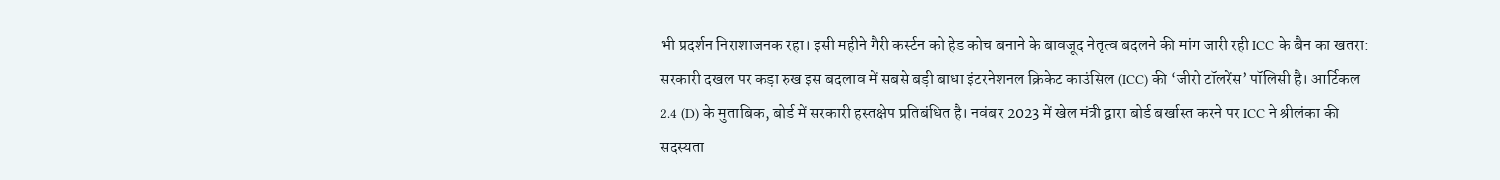भी प्रदर्शन निराशाजनक रहा। इसी महीने गैरी कर्स्टन को हेड कोच बनाने के बावजूद नेतृत्व बदलने की मांग जारी रही ICC के बैन का खतरा: सरकारी दखल पर कड़ा रुख इस बदलाव में सबसे बड़ी बाधा इंटरनेशनल क्रिकेट काउंसिल (ICC) की ‘जीरो टॉलरेंस’ पॉलिसी है। आर्टिकल 2.4 (D) के मुताबिक, बोर्ड में सरकारी हस्तक्षेप प्रतिबंधित है। नवंबर 2023 में खेल मंत्री द्वारा बोर्ड बर्खास्त करने पर ICC ने श्रीलंका की सदस्यता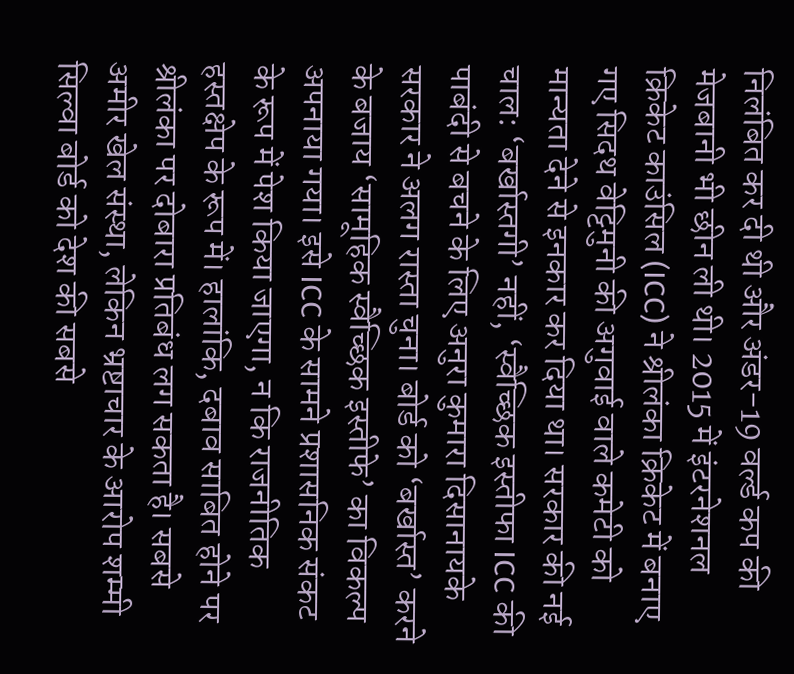निलंबित कर दी थी और अंडर-19 वर्ल्ड कप की मेजबानी भी छीन ली थी। 2015 में इंटरनेशनल क्रिकेट काउंसिल (ICC) ने श्रीलंका क्रिकेट में बनाए गए सिदथ वेट्टिमुनी की अगुवाई वाले कमेटी को मान्यता देने से इनकार कर दिया था। सरकार की नई चाल: ‘बर्खास्तगी’ नहीं, ‘स्वैच्छिक इस्तीफा ICC की पाबंदी से बचने के लिए अनुरा कुमारा दिसानायके सरकार ने अलग रास्ता चुना। बोर्ड को ‘बर्खास्त’ करने के बजाय ‘सामूहिक स्वैच्छिक इस्तीफे’ का विकल्प अपनाया गया। इसे ICC के सामने प्रशासनिक संकट के रूप में पेश किया जाएगा, न कि राजनीतिक हस्तक्षेप के रूप में। हालांकि, दबाव साबित होने पर श्रीलंका पर दोबारा प्रतिबंध लग सकता है। सबसे अमीर खेल संस्था, लेकिन भ्रष्टाचार के आरोप शम्मी सिल्वा बोर्ड को देश की सबसे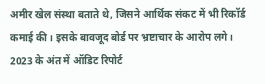अमीर खेल संस्था बताते थे, जिसने आर्थिक संकट में भी रिकॉर्ड कमाई की। इसके बावजूद बोर्ड पर भ्रष्टाचार के आरोप लगे। 2023 के अंत में ऑडिट रिपोर्ट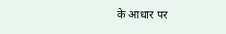के आधार पर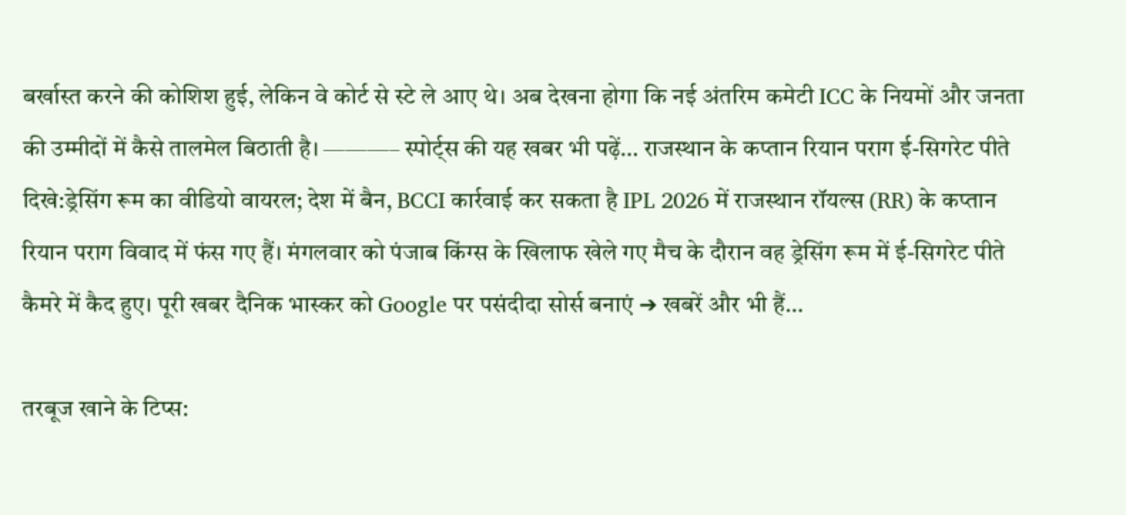बर्खास्त करने की कोशिश हुई, लेकिन वे कोर्ट से स्टे ले आए थे। अब देखना होगा कि नई अंतरिम कमेटी ICC के नियमों और जनता की उम्मीदों में कैसे तालमेल बिठाती है। ———– स्पोर्ट्स की यह खबर भी पढ़ें… राजस्थान के कप्तान रियान पराग ई-सिगरेट पीते दिखे:ड्रेसिंग रूम का वीडियो वायरल; देश में बैन, BCCI कार्रवाई कर सकता है IPL 2026 में राजस्थान रॉयल्स (RR) के कप्तान रियान पराग विवाद में फंस गए हैं। मंगलवार को पंजाब किंग्स के खिलाफ खेले गए मैच के दौरान वह ड्रेसिंग रूम में ई-सिगरेट पीते कैमरे में कैद हुए। पूरी खबर दैनिक भास्कर को Google पर पसंदीदा सोर्स बनाएं ➔ खबरें और भी हैं…

तरबूज खाने के टिप्स: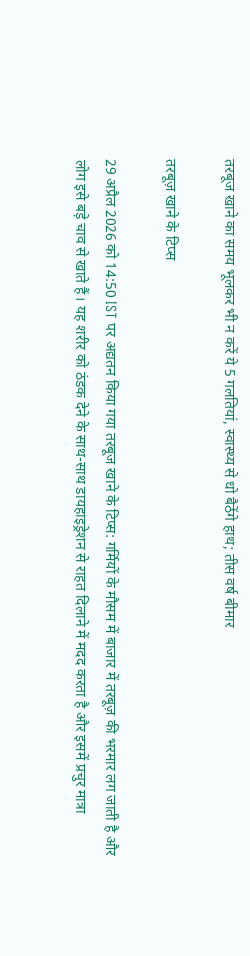तरबूज खाने का समय भूलकर भी न करें ये 5 गलतियां, स्वास्थ्य से धो बैठेंगे हाथ; तीस वर्ष बीमार

तरबूज़ खाने के टिप्स

29 अप्रैल 2026 को 14:50 IST पर अद्यतन किया गया तरबूज खाने के टिप्स: गर्मियों के मौसम में बाजार में तरबूज़ की भरमार लग जाती है और लोग इसे बड़े चाव से खाते हैं। यह शरीर को ठंडक देने के साथ-साथ डायहाइड्रेशन से राहत दिलाने में मदद करता है और इसमें प्रचुर मात्रा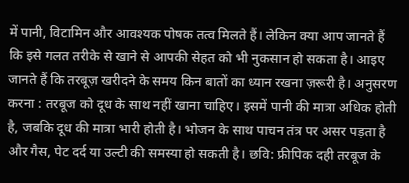में पानी, विटामिन और आवश्यक पोषक तत्व मिलते हैं। लेकिन क्या आप जानते हैं कि इसे गलत तरीके से खाने से आपकी सेहत को भी नुकसान हो सकता है। आइए जानते हैं कि तरबूज़ खरीदने के समय किन बातों का ध्यान रखना ज़रूरी है। अनुसरण करना : तरबूज को दूध के साथ नहीं खाना चाहिए। इसमें पानी की मात्रा अधिक होती है, जबकि दूध की मात्रा भारी होती है। भोजन के साथ पाचन तंत्र पर असर पड़ता है और गैस, पेट दर्द या उल्टी की समस्या हो सकती है। छवि: फ्रीपिक दही तरबूज के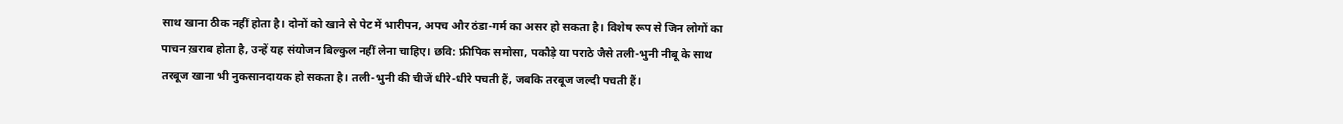साथ खाना ठीक नहीं होता है। दोनों को खाने से पेट में भारीपन, अपच और ठंडा-गर्म का असर हो सकता है। विशेष रूप से जिन लोगों का पाचन ख़राब होता है, उन्हें यह संयोजन बिल्कुल नहीं लेना चाहिए। छवि: फ्रीपिक समोसा, पकौड़े या पराठे जैसे तली-भुनी नीबू के साथ तरबूज खाना भी नुकसानदायक हो सकता है। तली-भुनी की चीजें धीरे-धीरे पचती हैं, जबकि तरबूज जल्दी पचती हैं।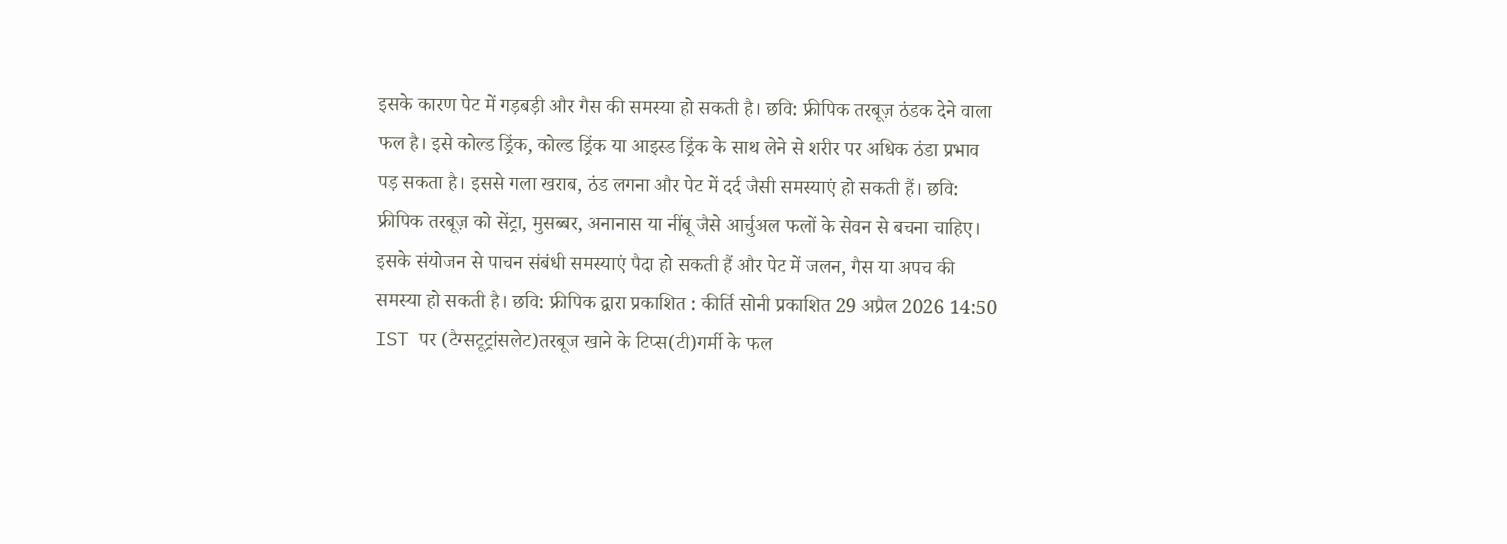इसके कारण पेट में गड़बड़ी और गैस की समस्या हो सकती है। छवि: फ्रीपिक तरबूज़ ठंडक देने वाला फल है। इसे कोल्ड ड्रिंक, कोल्ड ड्रिंक या आइस्ड ड्रिंक के साथ लेने से शरीर पर अधिक ठंडा प्रभाव पड़ सकता है। इससे गला खराब, ठंड लगना और पेट में दर्द जैसी समस्याएं हो सकती हैं। छवि: फ्रीपिक तरबूज़ को सेंट्रा, मुसब्बर, अनानास या नींबू जैसे आर्चुअल फलों के सेवन से बचना चाहिए। इसके संयोजन से पाचन संबंधी समस्याएं पैदा हो सकती हैं और पेट में जलन, गैस या अपच की समस्या हो सकती है। छवि: फ्रीपिक द्वारा प्रकाशित : कीर्ति सोनी प्रकाशित 29 अप्रैल 2026 14:50 IST पर (टैग्सटूट्रांसलेट)तरबूज खाने के टिप्स(टी)गर्मी के फल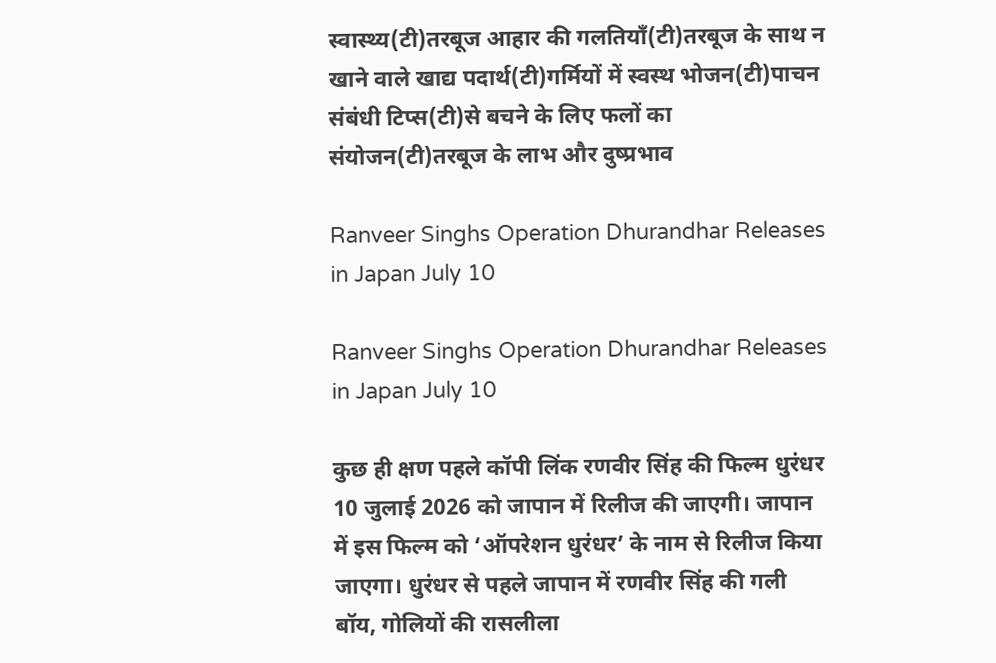स्वास्थ्य(टी)तरबूज आहार की गलतियाँ(टी)तरबूज के साथ न खाने वाले खाद्य पदार्थ(टी)गर्मियों में स्वस्थ भोजन(टी)पाचन संबंधी टिप्स(टी)से बचने के लिए फलों का संयोजन(टी)तरबूज के लाभ और दुष्प्रभाव

Ranveer Singhs Operation Dhurandhar Releases in Japan July 10

Ranveer Singhs Operation Dhurandhar Releases in Japan July 10

कुछ ही क्षण पहले कॉपी लिंक रणवीर सिंह की फिल्म धुरंधर 10 जुलाई 2026 को जापान में रिलीज की जाएगी। जापान में इस फिल्म को ‘ऑपरेशन धुरंधर’ के नाम से रिलीज किया जाएगा। धुरंधर से पहले जापान में रणवीर सिंह की गली बॉय, गोलियों की रासलीला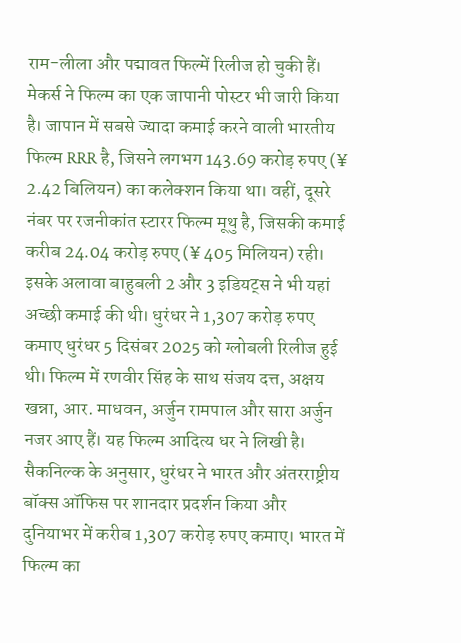राम-लीला और पद्मावत फिल्में रिलीज हो चुकी हैं। मेकर्स ने फिल्म का एक जापानी पोस्टर भी जारी किया है। जापान में सबसे ज्यादा कमाई करने वाली भारतीय फिल्म RRR है, जिसने लगभग 143.69 करोड़ रुपए (¥ 2.42 बिलियन) का कलेक्शन किया था। वहीं, दूसरे नंबर पर रजनीकांत स्टारर फिल्म मूथु है, जिसकी कमाई करीब 24.04 करोड़ रुपए (¥ 405 मिलियन) रही। इसके अलावा बाहुबली 2 और 3 इडियट्स ने भी यहां अच्छी कमाई की थी। धुरंधर ने 1,307 करोड़ रुपए कमाए धुरंधर 5 दिसंबर 2025 को ग्लोबली रिलीज हुई थी। फिल्म में रणवीर सिंह के साथ संजय दत्त, अक्षय खन्ना, आर. माधवन, अर्जुन रामपाल और सारा अर्जुन नजर आए हैं। यह फिल्म आदित्य धर ने लिखी है। सैकनिल्क के अनुसार, धुरंधर ने भारत और अंतरराष्ट्रीय बॉक्स ऑफिस पर शानदार प्रदर्शन किया और दुनियाभर में करीब 1,307 करोड़ रुपए कमाए। भारत में फिल्म का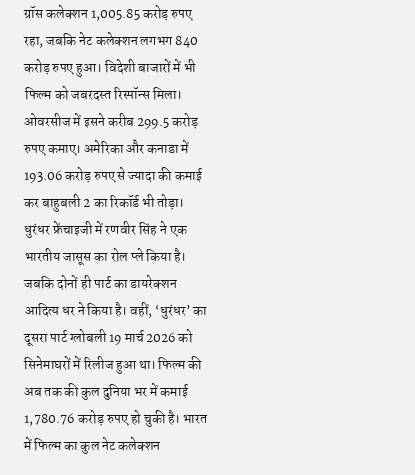ग्रॉस कलेक्शन 1,005.85 करोड़ रुपए रहा, जबकि नेट कलेक्शन लगभग 840 करोड़ रुपए हुआ। विदेशी बाजारों में भी फिल्म को जबरदस्त रिस्पॉन्स मिला। ओवरसीज में इसने करीब 299.5 करोड़ रुपए कमाए। अमेरिका और कनाडा में 193.06 करोड़ रुपए से ज्यादा की कमाई कर बाहुबली 2 का रिकॉर्ड भी तोड़ा। धुरंधर फ्रेंचाइजी में रणवीर सिंह ने एक भारतीय जासूस का रोल प्ले किया है। जबकि दोनों ही पार्ट का डायरेक्शन आदित्य धर ने किया है। वहीं, ‘धुरंधर’ का दूसरा पार्ट ग्लोबली 19 मार्च 2026 को सिनेमाघरों में रिलीज हुआ था। फिल्म की अब तक की कुल दुनिया भर में कमाई 1,780.76 करोड़ रुपए हो चुकी है। भारत में फिल्म का कुल नेट कलेक्शन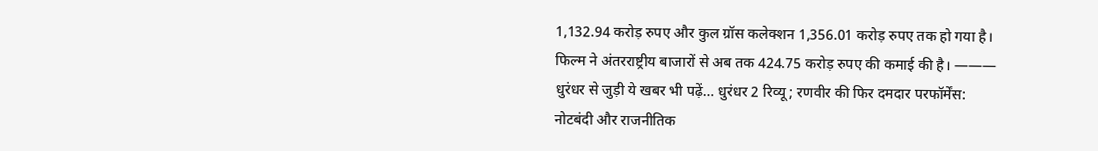1,132.94 करोड़ रुपए और कुल ग्रॉस कलेक्शन 1,356.01 करोड़ रुपए तक हो गया है। फिल्म ने अंतरराष्ट्रीय बाजारों से अब तक 424.75 करोड़ रुपए की कमाई की है। ——— धुरंधर से जुड़ी ये खबर भी पढ़ें… धुरंधर 2 रिव्यू; रणवीर की फिर दमदार परफॉर्मेंस: नोटबंदी और राजनीतिक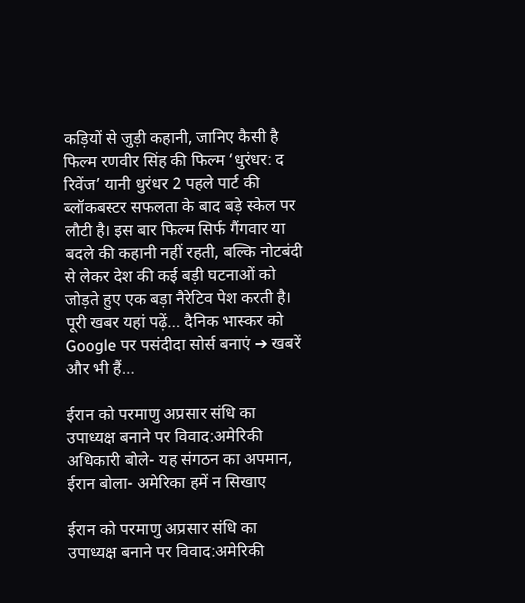कड़ियों से जुड़ी कहानी, जानिए कैसी है फिल्म रणवीर सिंह की फिल्म ‘धुरंधर: द रिवेंज’ यानी धुरंधर 2 पहले पार्ट की ब्लॉकबस्टर सफलता के बाद बड़े स्केल पर लौटी है। इस बार फिल्म सिर्फ गैंगवार या बदले की कहानी नहीं रहती, बल्कि नोटबंदी से लेकर देश की कई बड़ी घटनाओं को जोड़ते हुए एक बड़ा नैरेटिव पेश करती है। पूरी खबर यहां पढ़ें… दैनिक भास्कर को Google पर पसंदीदा सोर्स बनाएं ➔ खबरें और भी हैं…

ईरान को परमाणु अप्रसार संधि का उपाध्यक्ष बनाने पर विवाद:अमेरिकी अधिकारी बोले- यह संगठन का अपमान, ईरान बोला- अमेरिका हमें न सिखाए

ईरान को परमाणु अप्रसार संधि का उपाध्यक्ष बनाने पर विवाद:अमेरिकी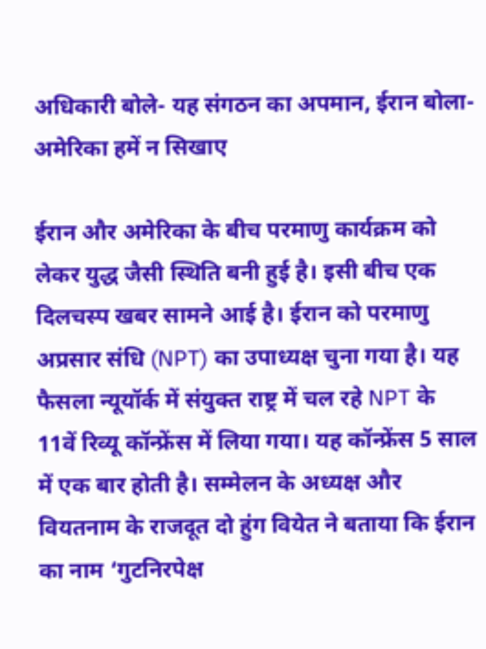अधिकारी बोले- यह संगठन का अपमान, ईरान बोला- अमेरिका हमें न सिखाए

ईरान और अमेरिका के बीच परमाणु कार्यक्रम को लेकर युद्ध जैसी स्थिति बनी हुई है। इसी बीच एक दिलचस्प खबर सामने आई है। ईरान को परमाणु अप्रसार संधि (NPT) का उपाध्यक्ष चुना गया है। यह फैसला न्यूयॉर्क में संयुक्त राष्ट्र में चल रहे NPT के 11वें रिव्यू कॉन्फ्रेंस में लिया गया। यह कॉन्फ्रेंस 5 साल में एक बार होती है। सम्मेलन के अध्यक्ष और वियतनाम के राजदूत दो हुंग वियेत ने बताया कि ईरान का नाम ‘गुटनिरपेक्ष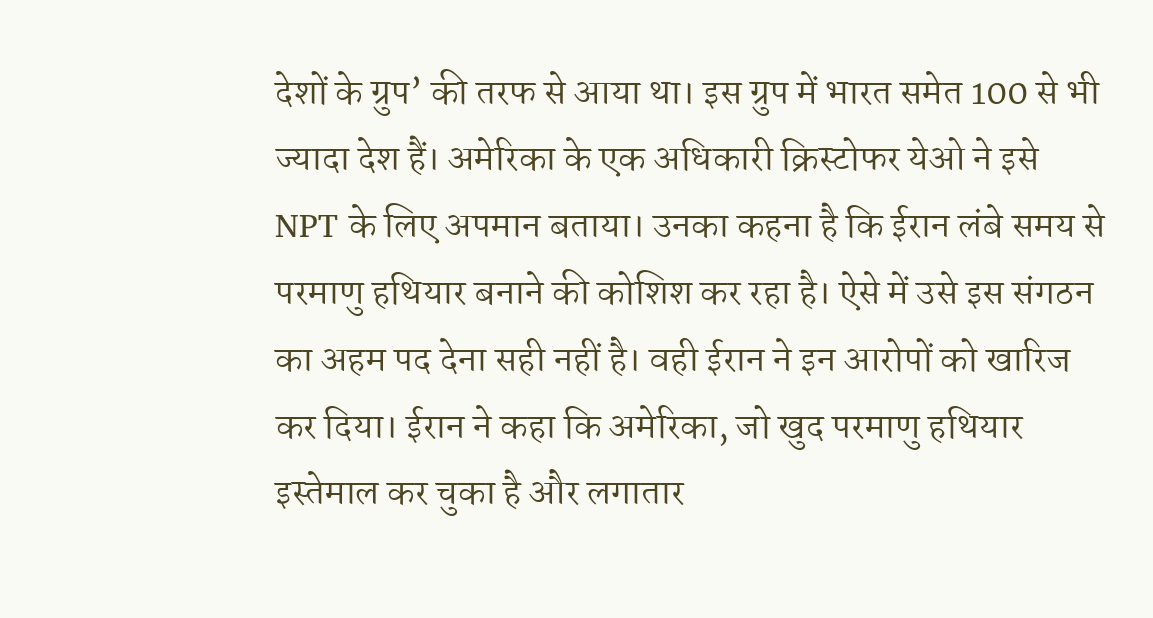देशों के ग्रुप’ की तरफ से आया था। इस ग्रुप में भारत समेत 100 से भी ज्यादा देश हैं। अमेरिका के एक अधिकारी क्रिस्टोफर येओ ने इसे NPT के लिए अपमान बताया। उनका कहना है कि ईरान लंबे समय से परमाणु हथियार बनाने की कोशिश कर रहा है। ऐसे में उसे इस संगठन का अहम पद देना सही नहीं है। वही ईरान ने इन आरोपों को खारिज कर दिया। ईरान ने कहा कि अमेरिका, जो खुद परमाणु हथियार इस्तेमाल कर चुका है और लगातार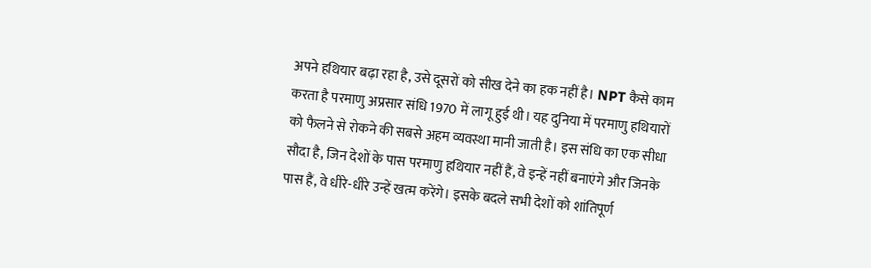अपने हथियार बढ़ा रहा है, उसे दूसरों को सीख देने का हक नहीं है। NPT कैसे काम करता है परमाणु अप्रसार संधि 1970 में लागू हुई थी। यह दुनिया में परमाणु हथियारों को फैलने से रोकने की सबसे अहम व्यवस्था मानी जाती है। इस संधि का एक सीधा सौदा है, जिन देशों के पास परमाणु हथियार नहीं हैं, वे इन्हें नहीं बनाएंगे और जिनके पास हैं, वे धीरे-धीरे उन्हें खत्म करेंगे। इसके बदले सभी देशों को शांतिपूर्ण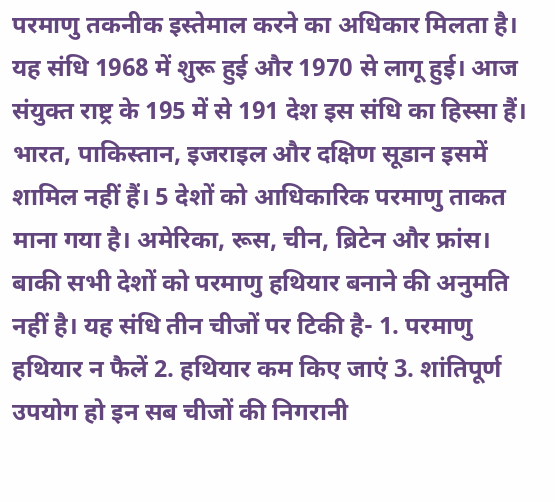परमाणु तकनीक इस्तेमाल करने का अधिकार मिलता है। यह संधि 1968 में शुरू हुई और 1970 से लागू हुई। आज संयुक्त राष्ट्र के 195 में से 191 देश इस संधि का हिस्सा हैं। भारत, पाकिस्तान, इजराइल और दक्षिण सूडान इसमें शामिल नहीं हैं। 5 देशों को आधिकारिक परमाणु ताकत माना गया है। अमेरिका, रूस, चीन, ब्रिटेन और फ्रांस। बाकी सभी देशों को परमाणु हथियार बनाने की अनुमति नहीं है। यह संधि तीन चीजों पर टिकी है- 1. परमाणु हथियार न फैलें 2. हथियार कम किए जाएं 3. शांतिपूर्ण उपयोग हो इन सब चीजों की निगरानी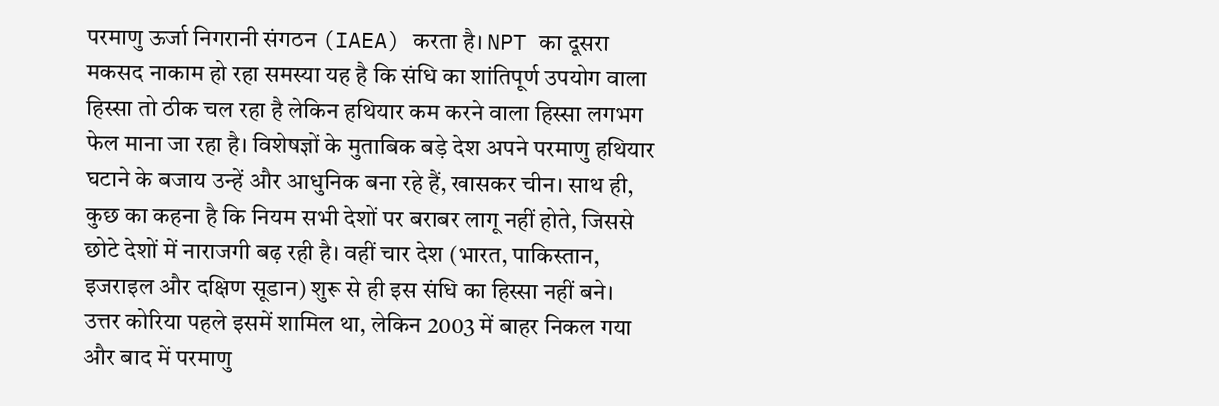परमाणु ऊर्जा निगरानी संगठन (IAEA) करता है। NPT का दूसरा मकसद नाकाम हो रहा समस्या यह है कि संधि का शांतिपूर्ण उपयोग वाला हिस्सा तो ठीक चल रहा है लेकिन हथियार कम करने वाला हिस्सा लगभग फेल माना जा रहा है। विशेषज्ञों के मुताबिक बड़े देश अपने परमाणु हथियार घटाने के बजाय उन्हें और आधुनिक बना रहे हैं, खासकर चीन। साथ ही, कुछ का कहना है कि नियम सभी देशों पर बराबर लागू नहीं होते, जिससे छोटे देशों में नाराजगी बढ़ रही है। वहीं चार देश (भारत, पाकिस्तान, इजराइल और दक्षिण सूडान) शुरू से ही इस संधि का हिस्सा नहीं बने। उत्तर कोरिया पहले इसमें शामिल था, लेकिन 2003 में बाहर निकल गया और बाद में परमाणु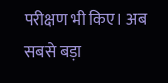परीक्षण भी किए। अब सबसे बड़ा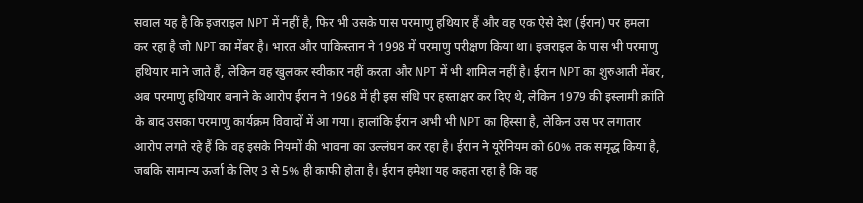सवाल यह है कि इजराइल NPT में नहीं है, फिर भी उसके पास परमाणु हथियार हैं और वह एक ऐसे देश (ईरान) पर हमला कर रहा है जो NPT का मेंबर है। भारत और पाकिस्तान ने 1998 में परमाणु परीक्षण किया था। इजराइल के पास भी परमाणु हथियार माने जाते हैं, लेकिन वह खुलकर स्वीकार नहीं करता और NPT में भी शामिल नहीं है। ईरान NPT का शुरुआती मेंबर, अब परमाणु हथियार बनाने के आरोप ईरान ने 1968 में ही इस संधि पर हस्ताक्षर कर दिए थे, लेकिन 1979 की इस्लामी क्रांति के बाद उसका परमाणु कार्यक्रम विवादों में आ गया। हालांकि ईरान अभी भी NPT का हिस्सा है, लेकिन उस पर लगातार आरोप लगते रहे हैं कि वह इसके नियमों की भावना का उल्लंघन कर रहा है। ईरान ने यूरेनियम को 60% तक समृद्ध किया है, जबकि सामान्य ऊर्जा के लिए 3 से 5% ही काफी होता है। ईरान हमेशा यह कहता रहा है कि वह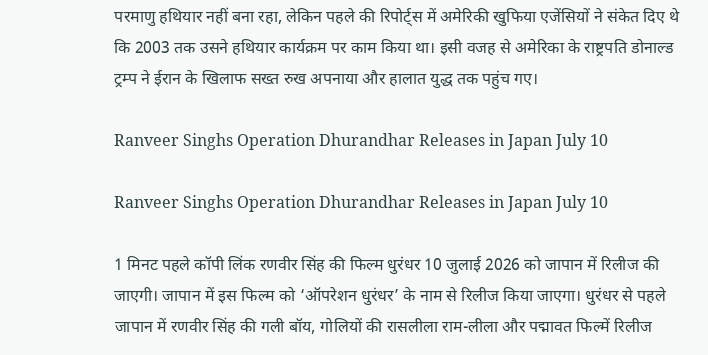परमाणु हथियार नहीं बना रहा, लेकिन पहले की रिपोर्ट्स में अमेरिकी खुफिया एजेंसियों ने संकेत दिए थे कि 2003 तक उसने हथियार कार्यक्रम पर काम किया था। इसी वजह से अमेरिका के राष्ट्रपति डोनाल्ड ट्रम्प ने ईरान के खिलाफ सख्त रुख अपनाया और हालात युद्ध तक पहुंच गए।

Ranveer Singhs Operation Dhurandhar Releases in Japan July 10

Ranveer Singhs Operation Dhurandhar Releases in Japan July 10

1 मिनट पहले कॉपी लिंक रणवीर सिंह की फिल्म धुरंधर 10 जुलाई 2026 को जापान में रिलीज की जाएगी। जापान में इस फिल्म को ‘ऑपरेशन धुरंधर’ के नाम से रिलीज किया जाएगा। धुरंधर से पहले जापान में रणवीर सिंह की गली बॉय, गोलियों की रासलीला राम-लीला और पद्मावत फिल्में रिलीज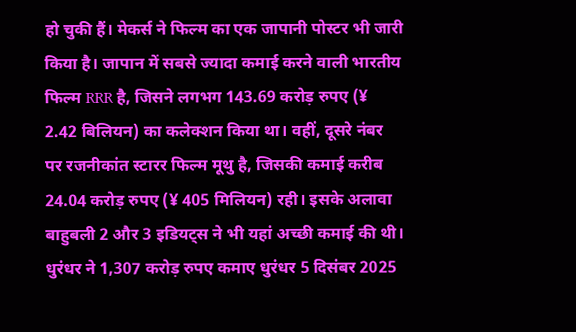हो चुकी हैं। मेकर्स ने फिल्म का एक जापानी पोस्टर भी जारी किया है। जापान में सबसे ज्यादा कमाई करने वाली भारतीय फिल्म RRR है, जिसने लगभग 143.69 करोड़ रुपए (¥ 2.42 बिलियन) का कलेक्शन किया था। वहीं, दूसरे नंबर पर रजनीकांत स्टारर फिल्म मूथु है, जिसकी कमाई करीब 24.04 करोड़ रुपए (¥ 405 मिलियन) रही। इसके अलावा बाहुबली 2 और 3 इडियट्स ने भी यहां अच्छी कमाई की थी। धुरंधर ने 1,307 करोड़ रुपए कमाए धुरंधर 5 दिसंबर 2025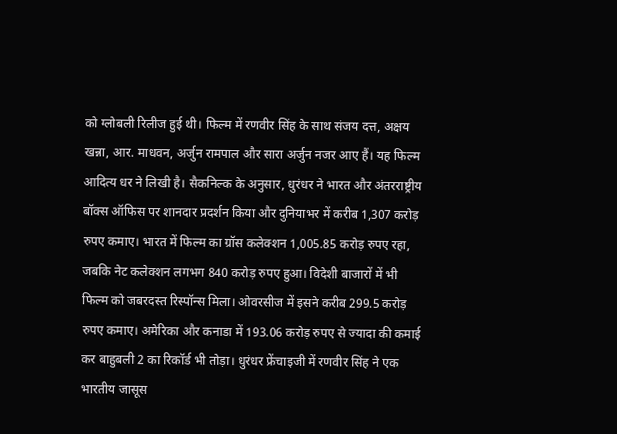को ग्लोबली रिलीज हुई थी। फिल्म में रणवीर सिंह के साथ संजय दत्त, अक्षय खन्ना, आर. माधवन, अर्जुन रामपाल और सारा अर्जुन नजर आए हैं। यह फिल्म आदित्य धर ने लिखी है। सैकनिल्क के अनुसार, धुरंधर ने भारत और अंतरराष्ट्रीय बॉक्स ऑफिस पर शानदार प्रदर्शन किया और दुनियाभर में करीब 1,307 करोड़ रुपए कमाए। भारत में फिल्म का ग्रॉस कलेक्शन 1,005.85 करोड़ रुपए रहा, जबकि नेट कलेक्शन लगभग 840 करोड़ रुपए हुआ। विदेशी बाजारों में भी फिल्म को जबरदस्त रिस्पॉन्स मिला। ओवरसीज में इसने करीब 299.5 करोड़ रुपए कमाए। अमेरिका और कनाडा में 193.06 करोड़ रुपए से ज्यादा की कमाई कर बाहुबली 2 का रिकॉर्ड भी तोड़ा। धुरंधर फ्रेंचाइजी में रणवीर सिंह ने एक भारतीय जासूस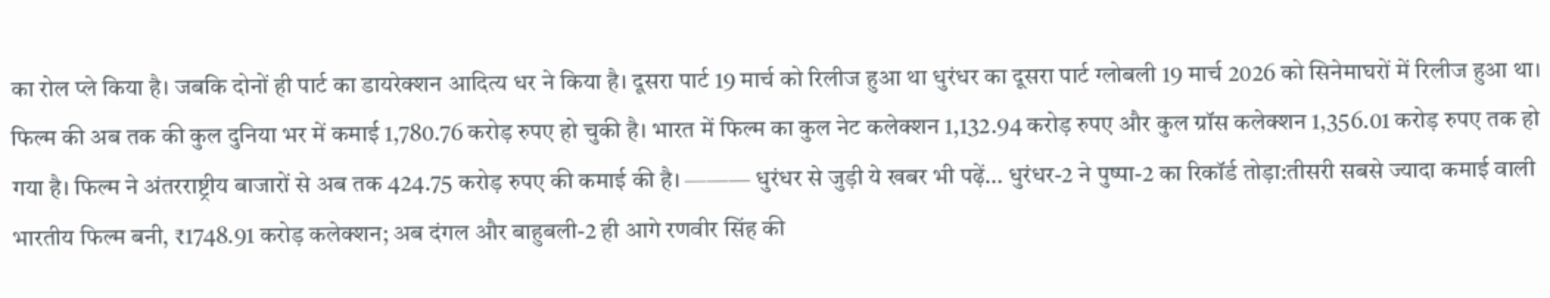का रोल प्ले किया है। जबकि दोनों ही पार्ट का डायरेक्शन आदित्य धर ने किया है। दूसरा पार्ट 19 मार्च को रिलीज हुआ था धुरंधर का दूसरा पार्ट ग्लोबली 19 मार्च 2026 को सिनेमाघरों में रिलीज हुआ था। फिल्म की अब तक की कुल दुनिया भर में कमाई 1,780.76 करोड़ रुपए हो चुकी है। भारत में फिल्म का कुल नेट कलेक्शन 1,132.94 करोड़ रुपए और कुल ग्रॉस कलेक्शन 1,356.01 करोड़ रुपए तक हो गया है। फिल्म ने अंतरराष्ट्रीय बाजारों से अब तक 424.75 करोड़ रुपए की कमाई की है। ——— धुरंधर से जुड़ी ये खबर भी पढ़ें… धुरंधर-2 ने पुष्पा-2 का रिकॉर्ड तोड़ा:तीसरी सबसे ज्यादा कमाई वाली भारतीय फिल्म बनी, ₹1748.91 करोड़ कलेक्शन; अब दंगल और बाहुबली-2 ही आगे रणवीर सिंह की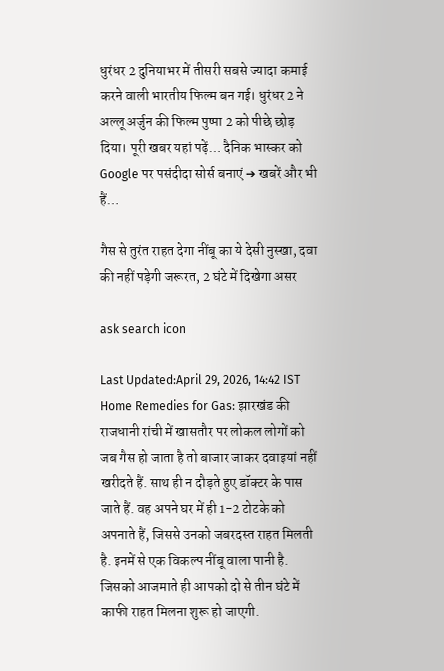धुरंधर 2 दुनियाभर में तीसरी सबसे ज्यादा कमाई करने वाली भारतीय फिल्म बन गई। धुरंधर 2 ने अल्लू अर्जुन की फिल्म पुष्पा 2 को पीछे छोड़ दिया। पूरी खबर यहां पढ़ें… दैनिक भास्कर को Google पर पसंदीदा सोर्स बनाएं ➔ खबरें और भी हैं…

गैस से तुरंत राहत देगा नींबू का ये देसी नुस्खा, दवा की नहीं पड़ेगी जरूरत, 2 घंटे में दिखेगा असर

ask search icon

Last Updated:April 29, 2026, 14:42 IST Home Remedies for Gas: झारखंड की राजधानी रांची में खासतौर पर लोकल लोगों को जब गैस हो जाता है तो बाजार जाकर दवाइयां नहीं खरीदते हैं. साथ ही न दौड़ते हुए डॉक्टर के पास जाते हैं. वह अपने घर में ही 1-2 टोटके को अपनाते हैं, जिससे उनको जबरदस्त राहत मिलती है. इनमें से एक विकल्प नींबू वाला पानी है. जिसको आजमाते ही आपको दो से तीन घंटे में काफी राहत मिलना शुरू हो जाएगी.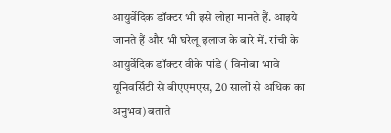आयुर्वेदिक डॉक्टर भी इसे लोहा मानते हैं. आइये जानते हैं और भी घरेलू इलाज के बारे में. रांची के आयुर्वेदिक डॉक्टर वीके पांडे ( विनोबा भावे यूनिवर्सिटी से बीएएमएस, 20 सालों से अधिक का अनुभव) बताते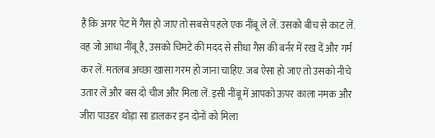हैं कि अगर पेट में गैस हो जाए तो सबसे पहले एक नींबू ले लें. उसको बीच से काट लें. वह जो आधा नींबू है, उसको चिमटे की मदद से सीधा गैस की बर्नर में रख दें और गर्म कर लें. मतलब अच्छा खासा गरम हो जाना चाहिए. जब ऐसा हो जाए तो उसको नीचे उतार लें और बस दो चीज और मिला लें. इसी नींबू में आपको ऊपर काला नमक और जीरा पाउडर थोड़ा सा डालकर इन दोनों को मिला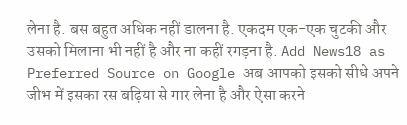लेना है. बस बहुत अधिक नहीं डालना है. एकदम एक-एक चुटकी और उसको मिलाना भी नहीं है और ना कहीं रगड़ना है. Add News18 as Preferred Source on Google अब आपको इसको सीधे अपने जीभ में इसका रस बढ़िया से गार लेना है और ऐसा करने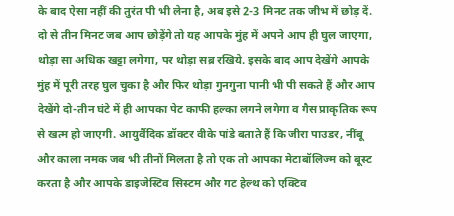के बाद ऐसा नहीं की तुरंत पी भी लेना है, अब इसे 2-3 मिनट तक जीभ में छोड़ दें. दो से तीन मिनट जब आप छोड़ेंगे तो यह आपके मुंह में अपने आप ही घुल जाएगा, थोड़ा सा अधिक खट्टा लगेगा, पर थोड़ा सब्र रखिये. इसके बाद आप देखेंगे आपके मुंह में पूरी तरह घुल चुका है और फिर थोड़ा गुनगुना पानी भी पी सकते हैं और आप देखेंगे दो-तीन घंटे में ही आपका पेट काफी हल्का लगने लगेगा व गैस प्राकृतिक रूप से खत्म हो जाएगी. आयुर्वैदिक डॉक्टर वीके पांडे बताते हैं कि जीरा पाउडर, नींबू और काला नमक जब भी तीनों मिलता है तो एक तो आपका मेटाबॉलिज्म को बूस्ट करता है और आपके डाइजेस्टिव सिस्टम और गट हेल्थ को एक्टिव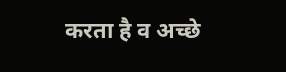करता है व अच्छे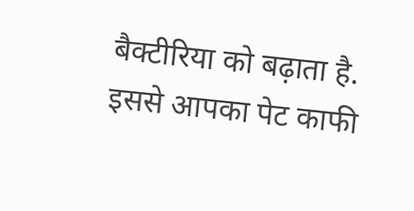बैक्टीरिया को बढ़ाता है. इससे आपका पेट काफी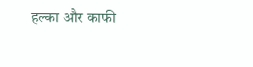हल्का और काफी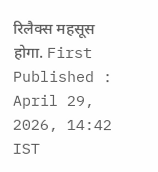रिलैक्स महसूस होगा. First Published : April 29, 2026, 14:42 IST